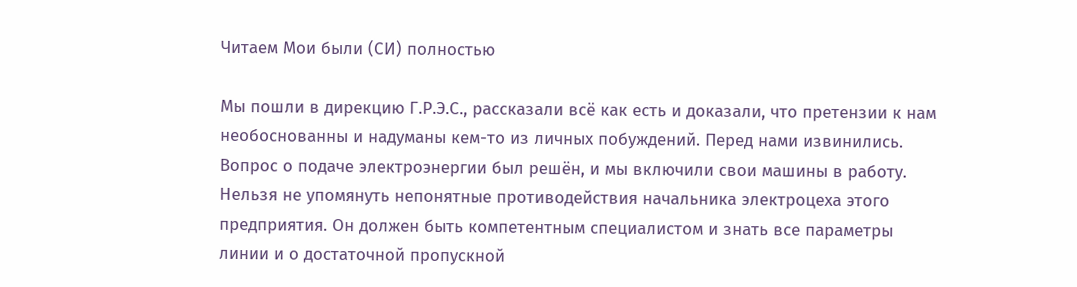Читаем Мои были (СИ) полностью

Мы пошли в дирекцию Г.Р.Э.С., рассказали всё как есть и доказали, что претензии к нам необоснованны и надуманы кем-то из личных побуждений. Перед нами извинились. Вопрос о подаче электроэнергии был решён, и мы включили свои машины в работу. Нельзя не упомянуть непонятные противодействия начальника электроцеха этого предприятия. Он должен быть компетентным специалистом и знать все параметры линии и о достаточной пропускной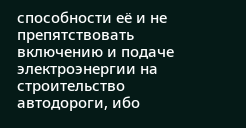способности её и не препятствовать включению и подаче электроэнергии на строительство автодороги, ибо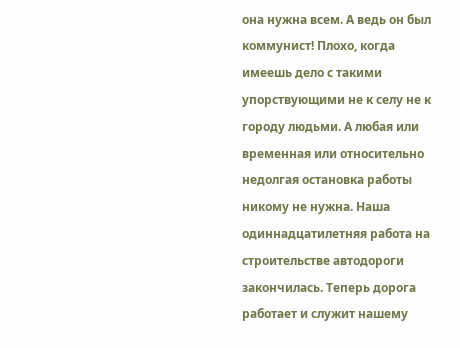она нужна всем. А ведь он был коммунист! Плохо, когда имеешь дело с такими упорствующими не к селу не к городу людьми. А любая или временная или относительно недолгая остановка работы никому не нужна. Наша одиннадцатилетняя работа на строительстве автодороги закончилась. Теперь дорога работает и служит нашему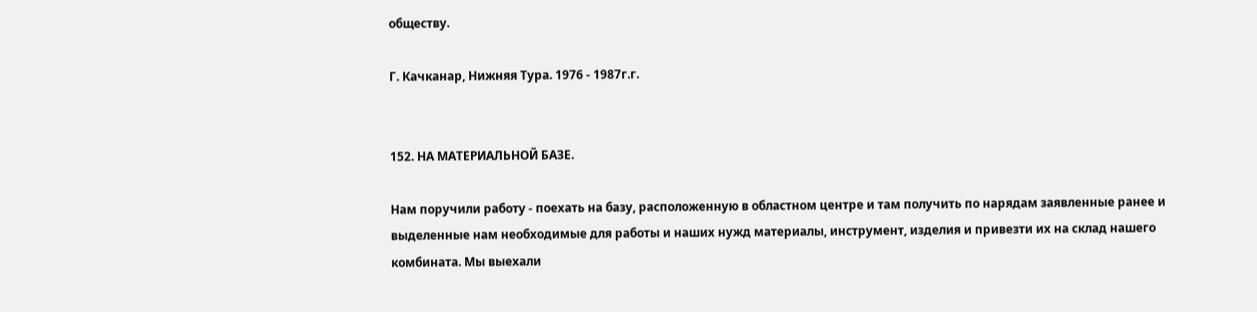обществу.

Г. Качканар, Нижняя Тура. 1976 - 1987г.г.


152. НА МАТЕРИАЛЬНОЙ БАЗЕ.

Нам поручили работу - поехать на базу, расположенную в областном центре и там получить по нарядам заявленные ранее и выделенные нам необходимые для работы и наших нужд материалы, инструмент, изделия и привезти их на склад нашего комбината. Мы выехали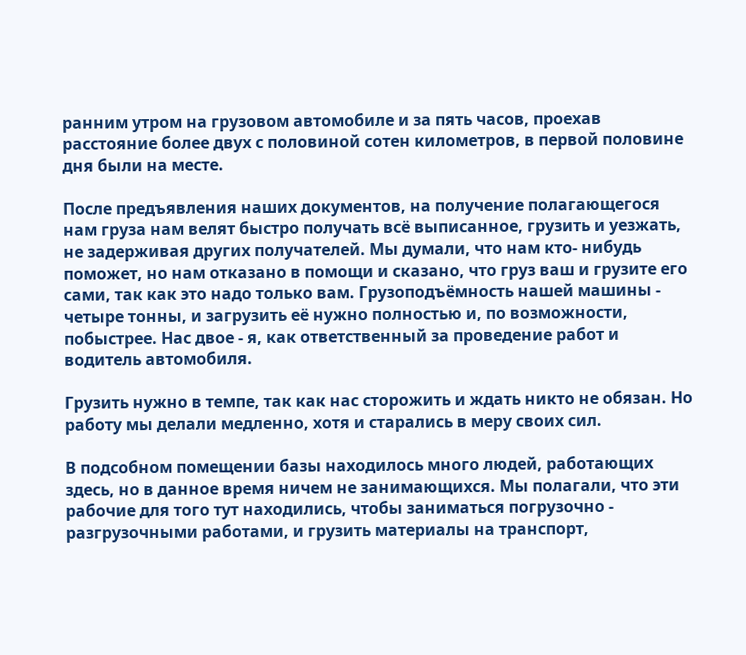ранним утром на грузовом автомобиле и за пять часов, проехав расстояние более двух с половиной сотен километров, в первой половине дня были на месте.

После предъявления наших документов, на получение полагающегося нам груза нам велят быстро получать всё выписанное, грузить и уезжать, не задерживая других получателей. Мы думали, что нам кто- нибудь поможет, но нам отказано в помощи и сказано, что груз ваш и грузите его сами, так как это надо только вам. Грузоподъёмность нашей машины - четыре тонны, и загрузить её нужно полностью и, по возможности, побыстрее. Нас двое - я, как ответственный за проведение работ и водитель автомобиля.

Грузить нужно в темпе, так как нас сторожить и ждать никто не обязан. Но работу мы делали медленно, хотя и старались в меру своих сил.

В подсобном помещении базы находилось много людей, работающих здесь, но в данное время ничем не занимающихся. Мы полагали, что эти рабочие для того тут находились, чтобы заниматься погрузочно - разгрузочными работами, и грузить материалы на транспорт,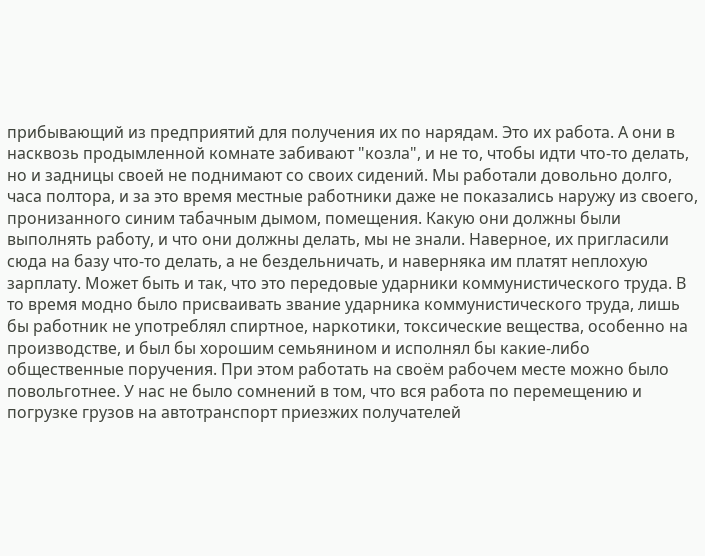прибывающий из предприятий для получения их по нарядам. Это их работа. А они в насквозь продымленной комнате забивают "козла", и не то, чтобы идти что-то делать, но и задницы своей не поднимают со своих сидений. Мы работали довольно долго, часа полтора, и за это время местные работники даже не показались наружу из своего, пронизанного синим табачным дымом, помещения. Какую они должны были выполнять работу, и что они должны делать, мы не знали. Наверное, их пригласили сюда на базу что-то делать, а не бездельничать, и наверняка им платят неплохую зарплату. Может быть и так, что это передовые ударники коммунистического труда. В то время модно было присваивать звание ударника коммунистического труда, лишь бы работник не употреблял спиртное, наркотики, токсические вещества, особенно на производстве, и был бы хорошим семьянином и исполнял бы какие-либо общественные поручения. При этом работать на своём рабочем месте можно было повольготнее. У нас не было сомнений в том, что вся работа по перемещению и погрузке грузов на автотранспорт приезжих получателей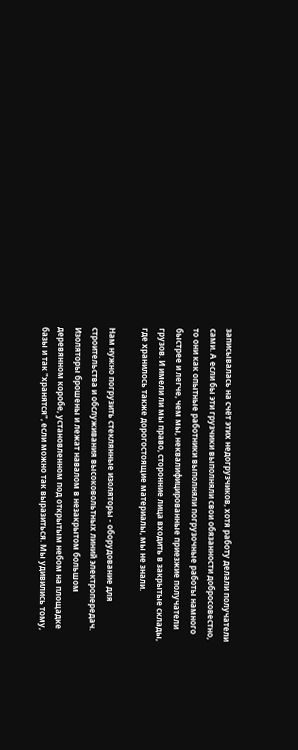записывалась на счёт этих недогрузчиков, хотя работу делали получатели сами. А если бы эти грузчики выполняли свои обязанности добросовестно, то они как опытные работники выполняли погрузочные работы намного быстрее и легче, чем мы, неквалифицированные приезжие получатели грузов. И имели ли мы право, сторонние лица входить в закрытые склады, где хранилось также дорогостоящие материалы, мы не знали.

Нам нужно погрузить стеклянные изоляторы - оборудование для строительства и обслуживания высоковольтных линий электропередач. Изоляторы брошены и лежат навалом в незакрытом большом деревянном коробе, установленном под открытым небом на площадке базы и так "хранятся", если можно так выразиться. Мы удивились тому,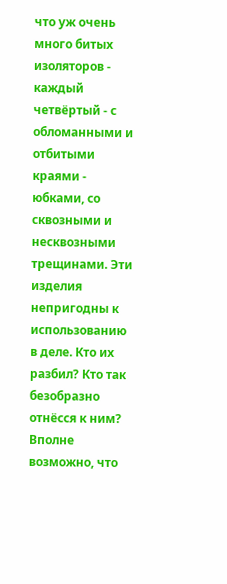что уж очень много битых изоляторов - каждый четвёртый - с обломанными и отбитыми краями - юбками, со сквозными и несквозными трещинами. Эти изделия непригодны к использованию в деле. Кто их разбил? Кто так безобразно отнёсся к ним? Вполне возможно, что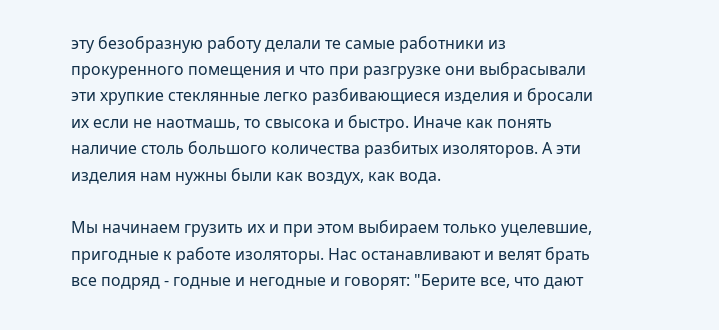эту безобразную работу делали те самые работники из прокуренного помещения и что при разгрузке они выбрасывали эти хрупкие стеклянные легко разбивающиеся изделия и бросали их если не наотмашь, то свысока и быстро. Иначе как понять наличие столь большого количества разбитых изоляторов. А эти изделия нам нужны были как воздух, как вода.

Мы начинаем грузить их и при этом выбираем только уцелевшие, пригодные к работе изоляторы. Нас останавливают и велят брать все подряд - годные и негодные и говорят: "Берите все, что дают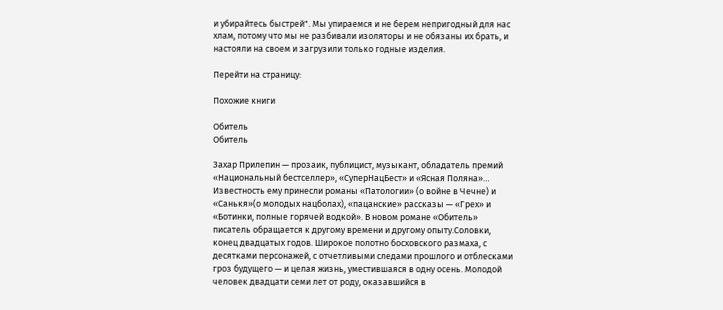и убирайтесь быстрей". Мы упираемся и не берем непригодный для нас хлам, потому что мы не разбивали изоляторы и не обязаны их брать, и настояли на своем и загрузили только годные изделия.

Перейти на страницу:

Похожие книги

Обитель
Обитель

Захар Прилепин — прозаик, публицист, музыкант, обладатель премий «Национальный бестселлер», «СуперНацБест» и «Ясная Поляна»… Известность ему принесли романы «Патологии» (о войне в Чечне) и «Санькя»(о молодых нацболах), «пацанские» рассказы — «Грех» и «Ботинки, полные горячей водкой». В новом романе «Обитель» писатель обращается к другому времени и другому опыту.Соловки, конец двадцатых годов. Широкое полотно босховского размаха, с десятками персонажей, с отчетливыми следами прошлого и отблесками гроз будущего — и целая жизнь, уместившаяся в одну осень. Молодой человек двадцати семи лет от роду, оказавшийся в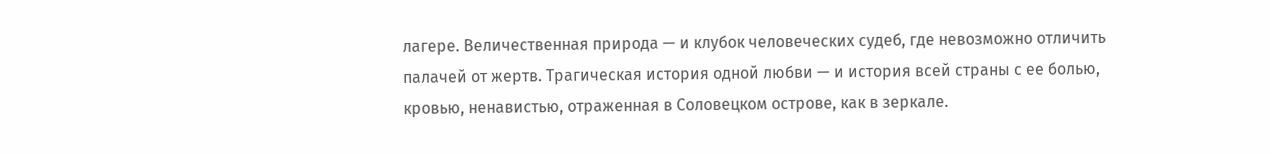лагере. Величественная природа — и клубок человеческих судеб, где невозможно отличить палачей от жертв. Трагическая история одной любви — и история всей страны с ее болью, кровью, ненавистью, отраженная в Соловецком острове, как в зеркале.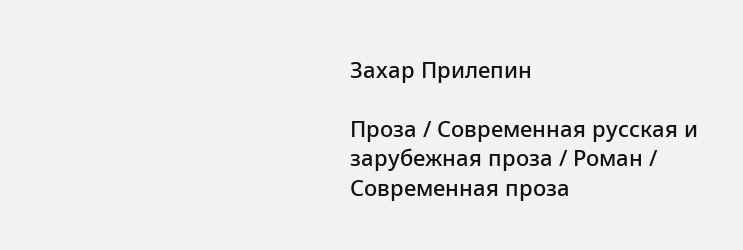Захар Прилепин

Проза / Современная русская и зарубежная проза / Роман / Современная проза